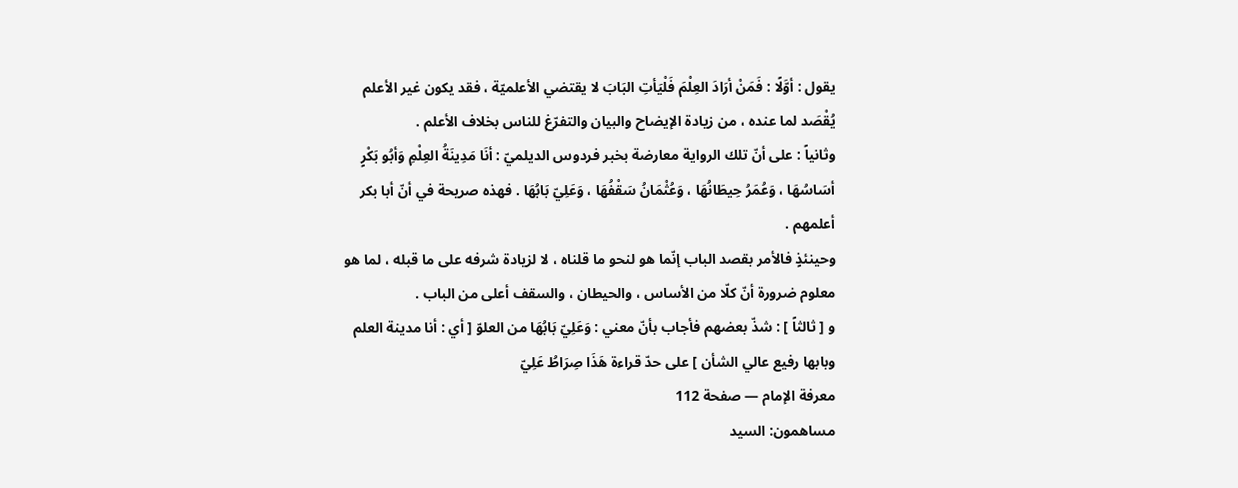يقول : أوَّلًا : فَمَنْ أرَادَ العِلْمَ فَلْيَأتِ البَابَ لا يقتضي الأعلميّة ، فقد يكون غير الأعلم يُقْصَد لما عنده ، من زيادة الإيضاح والبيان والتفرّغ للناس بخلاف الأعلم .
وثانياً : على أنّ تلك الرواية معارضة بخبر فردوس الديلميّ : أنَا مَدِينَةُ العِلْمِ وَأبُو بَكْرٍ أسَاسُهَا ، وَعُمَرُ حِيطَانُهَا ، وَعُثْمَانُ سَقْفُهَا ، وَعَلِيّ بَابُهَا . فهذه صريحة في أنّ أبا بكر أعلمهم .
وحينئذٍ فالأمر بقصد الباب إنّما هو لنحو ما قلناه ، لا لزيادة شرفه على ما قبله ، لما هو معلوم ضرورة أنّ كلّا من الأساس ، والحيطان ، والسقف أعلى من الباب .
و [ ثالثاً ] : شذّ بعضهم فأجاب بأنّ معني : وَعَلِيّ بَابُهَا من العلوّ [ أي : أنا مدينة العلم وبابها رفيع عالي الشأن ] على حدّ قراءة هَذَا صِرَاطُ عَلِيّ
معرفة الإمام — صفحة 112
مساهمون: السيد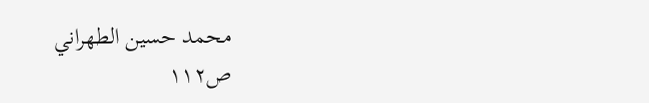محمد حسين الطهراني
ص١١٢